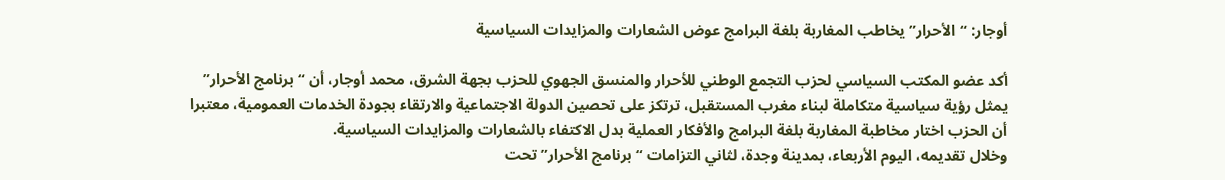أوجار: “الأحرار” يخاطب المغاربة بلغة البرامج عوض الشعارات والمزايدات السياسية

أكد عضو المكتب السياسي لحزب التجمع الوطني للأحرار والمنسق الجهوي للحزب بجهة الشرق، محمد أوجار، أن “برنامج الأحرار” يمثل رؤية سياسية متكاملة لبناء مغرب المستقبل، ترتكز على تحصين الدولة الاجتماعية والارتقاء بجودة الخدمات العمومية، معتبرا أن الحزب اختار مخاطبة المغاربة بلغة البرامج والأفكار العملية بدل الاكتفاء بالشعارات والمزايدات السياسية.
وخلال تقديمه، اليوم الأربعاء، بمدينة وجدة، لثاني التزامات “برنامج الأحرار” تحت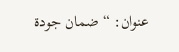عنوان: “ضمان جودة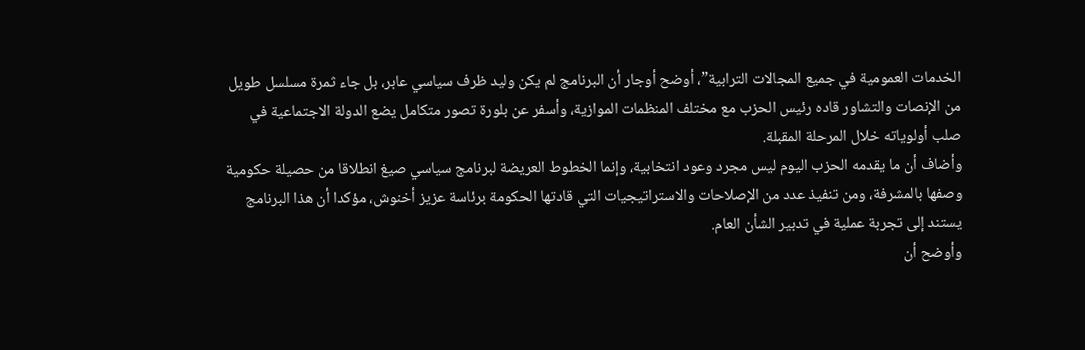الخدمات العمومية في جميع المجالات الترابية”، أوضح أوجار أن البرنامج لم يكن وليد ظرف سياسي عابر، بل جاء ثمرة مسلسل طويل من الإنصات والتشاور قاده رئيس الحزب مع مختلف المنظمات الموازية، وأسفر عن بلورة تصور متكامل يضع الدولة الاجتماعية في صلب أولوياته خلال المرحلة المقبلة.
وأضاف أن ما يقدمه الحزب اليوم ليس مجرد وعود انتخابية، وإنما الخطوط العريضة لبرنامج سياسي صيغ انطلاقا من حصيلة حكومية وصفها بالمشرفة، ومن تنفيذ عدد من الإصلاحات والاستراتيجيات التي قادتها الحكومة برئاسة عزيز أخنوش، مؤكدا أن هذا البرنامج يستند إلى تجربة عملية في تدبير الشأن العام.
وأوضح أن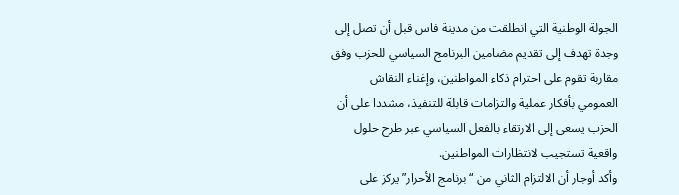الجولة الوطنية التي انطلقت من مدينة فاس قبل أن تصل إلى وجدة تهدف إلى تقديم مضامين البرنامج السياسي للحزب وفق مقاربة تقوم على احترام ذكاء المواطنين، وإغناء النقاش العمومي بأفكار عملية والتزامات قابلة للتنفيذ، مشددا على أن الحزب يسعى إلى الارتقاء بالفعل السياسي عبر طرح حلول واقعية تستجيب لانتظارات المواطنين.
وأكد أوجار أن الالتزام الثاني من “برنامج الأحرار” يركز على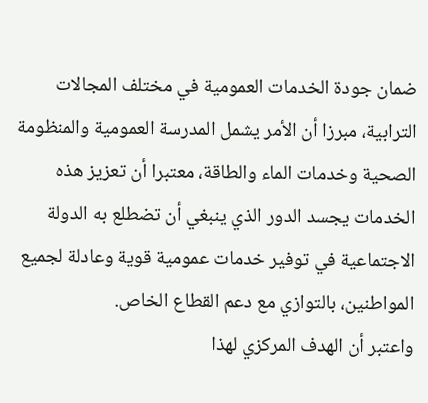ضمان جودة الخدمات العمومية في مختلف المجالات الترابية، مبرزا أن الأمر يشمل المدرسة العمومية والمنظومة الصحية وخدمات الماء والطاقة، معتبرا أن تعزيز هذه الخدمات يجسد الدور الذي ينبغي أن تضطلع به الدولة الاجتماعية في توفير خدمات عمومية قوية وعادلة لجميع المواطنين، بالتوازي مع دعم القطاع الخاص.
واعتبر أن الهدف المركزي لهذا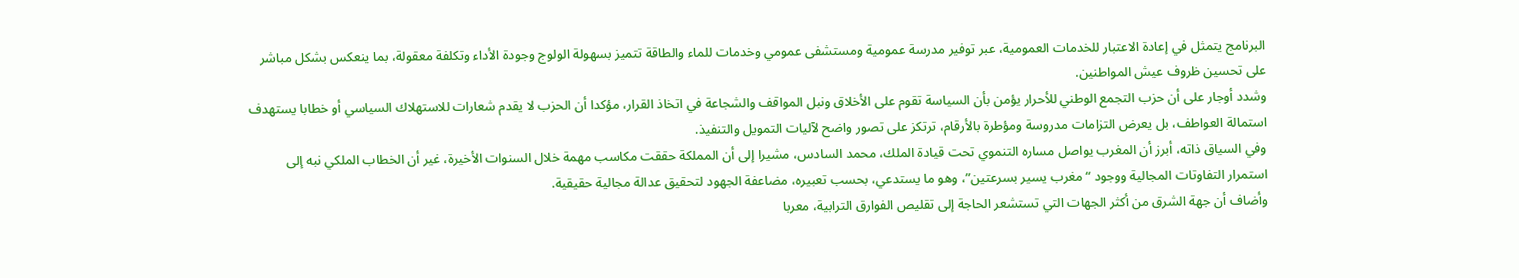البرنامج يتمثل في إعادة الاعتبار للخدمات العمومية، عبر توفير مدرسة عمومية ومستشفى عمومي وخدمات للماء والطاقة تتميز بسهولة الولوج وجودة الأداء وتكلفة معقولة، بما ينعكس بشكل مباشر على تحسين ظروف عيش المواطنين.
وشدد أوجار على أن حزب التجمع الوطني للأحرار يؤمن بأن السياسة تقوم على الأخلاق ونبل المواقف والشجاعة في اتخاذ القرار، مؤكدا أن الحزب لا يقدم شعارات للاستهلاك السياسي أو خطابا يستهدف استمالة العواطف، بل يعرض التزامات مدروسة ومؤطرة بالأرقام، ترتكز على تصور واضح لآليات التمويل والتنفيذ.
وفي السياق ذاته، أبرز أن المغرب يواصل مساره التنموي تحت قيادة الملك، محمد السادس، مشيرا إلى أن المملكة حققت مكاسب مهمة خلال السنوات الأخيرة، غير أن الخطاب الملكي نبه إلى استمرار التفاوتات المجالية ووجود “مغرب يسير بسرعتين”، وهو ما يستدعي، بحسب تعبيره، مضاعفة الجهود لتحقيق عدالة مجالية حقيقية.
وأضاف أن جهة الشرق من أكثر الجهات التي تستشعر الحاجة إلى تقليص الفوارق الترابية، معربا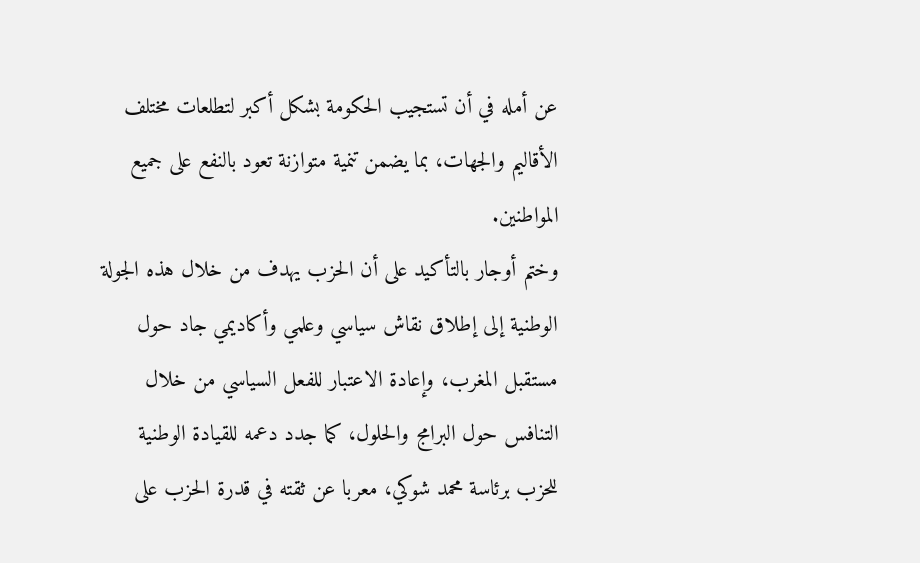عن أمله في أن تستجيب الحكومة بشكل أكبر لتطلعات مختلف الأقاليم والجهات، بما يضمن تنمية متوازنة تعود بالنفع على جميع المواطنين.
وختم أوجار بالتأكيد على أن الحزب يهدف من خلال هذه الجولة الوطنية إلى إطلاق نقاش سياسي وعلمي وأكاديمي جاد حول مستقبل المغرب، وإعادة الاعتبار للفعل السياسي من خلال التنافس حول البرامج والحلول، كما جدد دعمه للقيادة الوطنية للحزب برئاسة محمد شوكي، معربا عن ثقته في قدرة الحزب على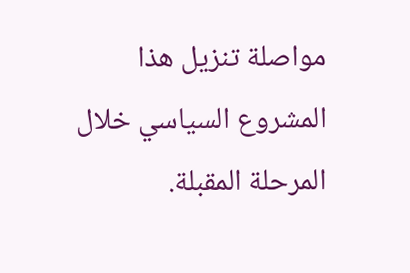مواصلة تنزيل هذا المشروع السياسي خلال المرحلة المقبلة.